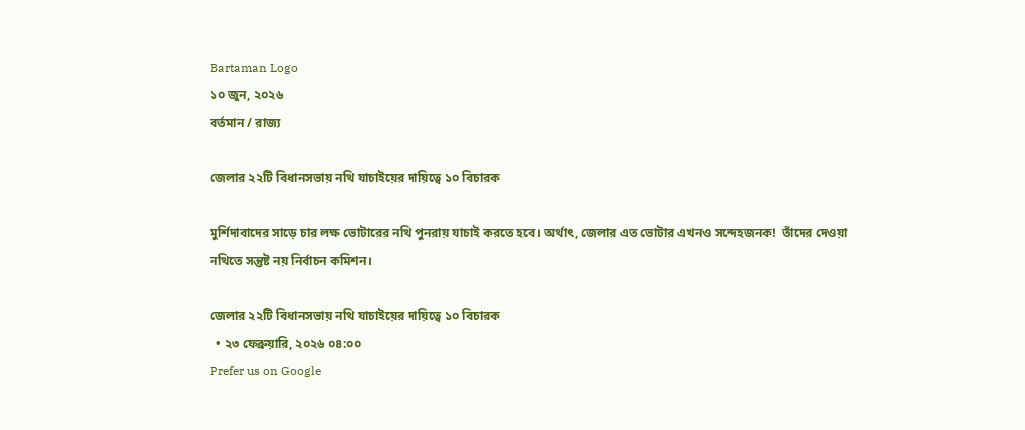Bartaman Logo
১০ জুন, ২০২৬
বর্তমান / রাজ্য

জেলার ২২টি বিধানসভায় নথি যাচাইয়ের দায়িত্বে ১০ বিচারক

মুর্শিদাবাদের সাড়ে চার লক্ষ ভোটারের নথি পুনরায় যাচাই করতে হবে। অর্থাৎ, জেলার এত ভোটার এখনও সন্দেহজনক!  তাঁদের দেওয়া নথিতে সন্তুষ্ট নয় নির্বাচন কমিশন।

জেলার ২২টি বিধানসভায় নথি যাচাইয়ের দায়িত্বে ১০ বিচারক
  • ২৩ ফেব্রুয়ারি, ২০২৬ ০৪:০০
Prefer us on Google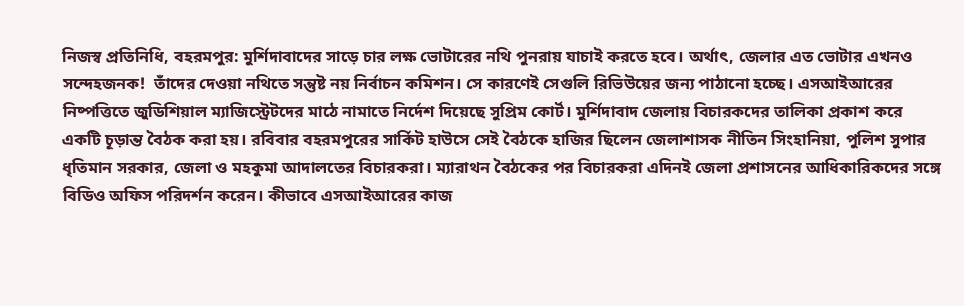নিজস্ব প্রতিনিধি, বহরমপুর: মুর্শিদাবাদের সাড়ে চার লক্ষ ভোটারের নথি পুনরায় যাচাই করতে হবে। অর্থাৎ, জেলার এত ভোটার এখনও সন্দেহজনক!  তাঁদের দেওয়া নথিতে সন্তুষ্ট নয় নির্বাচন কমিশন। সে কারণেই সেগুলি রিভিউয়ের জন্য পাঠানো হচ্ছে। এসআইআরের নিষ্পত্তিতে জুডিশিয়াল ম্যাজিস্ট্রেটদের মাঠে নামাতে নির্দেশ দিয়েছে সুপ্রিম কোর্ট। মুর্শিদাবাদ জেলায় বিচারকদের তালিকা প্রকাশ করে একটি চূড়ান্ত বৈঠক করা হয়। রবিবার বহরমপুরের সার্কিট হাউসে সেই বৈঠকে হাজির ছিলেন জেলাশাসক নীতিন সিংহানিয়া, পুলিশ সুপার ধৃতিমান সরকার, জেলা ও মহকুমা আদালতের বিচারকরা। ম্যারাথন বৈঠকের পর বিচারকরা এদিনই জেলা প্রশাসনের আধিকারিকদের সঙ্গে বিডিও অফিস পরিদর্শন করেন। কীভাবে এসআইআরের কাজ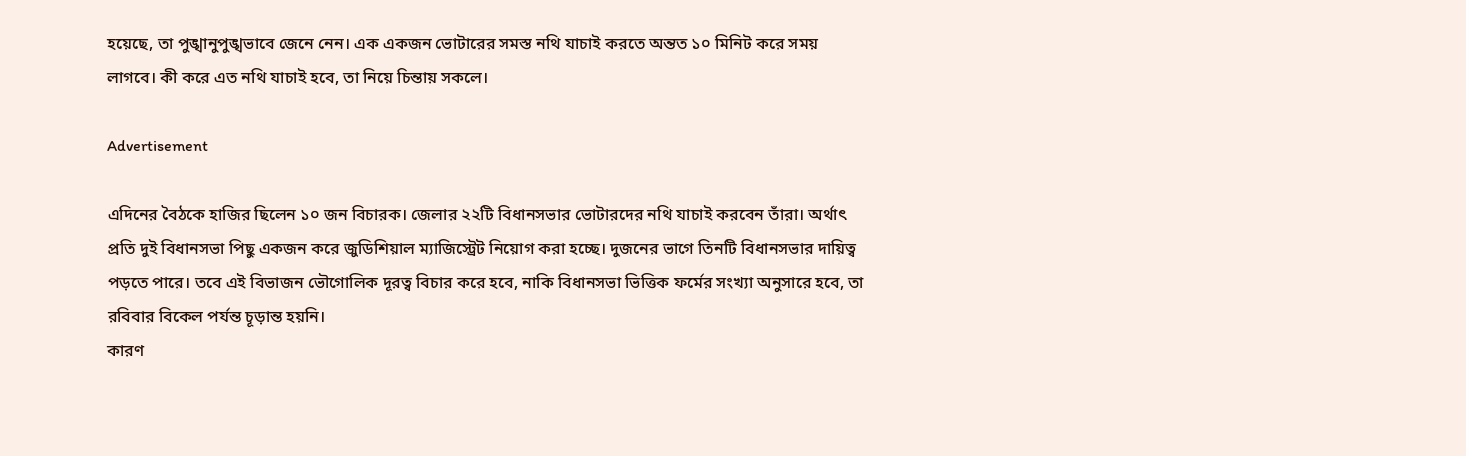হয়েছে, তা পুঙ্খানুপুঙ্খভাবে জেনে নেন। এক একজন ভোটারের সমস্ত নথি যাচাই করতে অন্তত ১০ মিনিট করে সময় লাগবে। কী করে এত নথি যাচাই হবে, তা নিয়ে চিন্তায় সকলে।

Advertisement

এদিনের বৈঠকে হাজির ছিলেন ১০ জন বিচারক। জেলার ২২টি বিধানসভার ভোটারদের নথি যাচাই করবেন তাঁরা। অর্থাৎ প্রতি দুই বিধানসভা পিছু একজন করে জুডিশিয়াল ম্যাজিস্ট্রেট নিয়োগ করা হচ্ছে। দুজনের ভাগে তিনটি বিধানসভার দায়িত্ব পড়তে পারে। তবে এই বিভাজন ভৌগোলিক দূরত্ব বিচার করে হবে, নাকি বিধানসভা ভিত্তিক ফর্মের সংখ্যা অনুসারে হবে, তা রবিবার বিকেল পর্যন্ত চূড়ান্ত হয়নি।
কারণ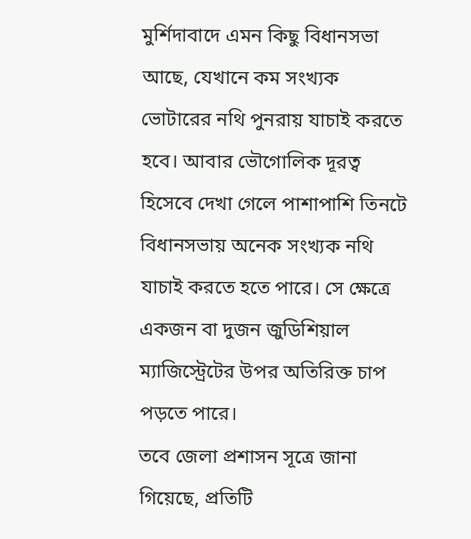মুর্শিদাবাদে এমন কিছু বিধানসভা আছে, যেখানে কম সংখ্যক ভোটারের নথি পুনরায় যাচাই করতে হবে। আবার ভৌগোলিক দূরত্ব হিসেবে দেখা গেলে পাশাপাশি তিনটে বিধানসভায় অনেক সংখ্যক নথি যাচাই করতে হতে পারে। সে ক্ষেত্রে একজন বা দুজন জুডিশিয়াল ম্যাজিস্ট্রেটের উপর অতিরিক্ত চাপ পড়তে পারে।
তবে জেলা প্রশাসন সূত্রে জানা গিয়েছে, প্রতিটি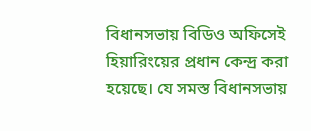বিধানসভায় বিডিও অফিসেই হিয়ারিংয়ের প্রধান কেন্দ্র করা হয়েছে। যে সমস্ত বিধানসভায়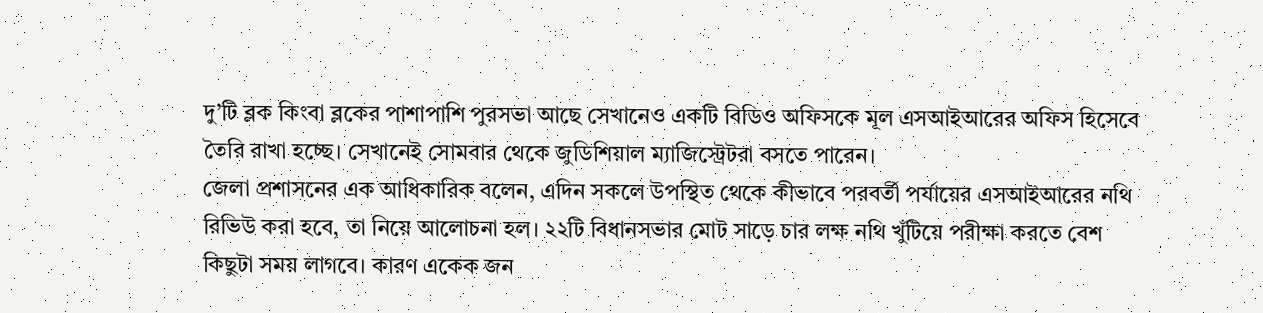দু’টি ব্লক কিংবা ব্লকের পাশাপাশি পুরসভা আছে সেখানেও একটি বিডিও অফিসকে মূল এসআইআরের অফিস হিসেবে তৈরি রাখা হচ্ছে। সেখানেই সোমবার থেকে জুডিশিয়াল ম্যাজিস্ট্রেটরা বসতে পারেন।
জেলা প্রশাসনের এক আধিকারিক বলেন, এদিন সকলে উপস্থিত থেকে কীভাবে পরবর্তী পর্যায়ের এসআইআরের নথি রিভিউ করা হবে, তা নিয়ে আলোচনা হল। ২২টি বিধানসভার মোট সাড়ে চার লক্ষ নথি খুঁটিয়ে পরীক্ষা করতে বেশ কিছুটা সময় লাগবে। কারণ একেক জন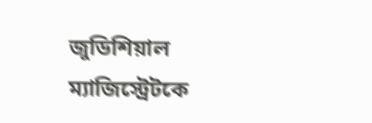জুডিশিয়াল ম্যাজিস্ট্রেটকে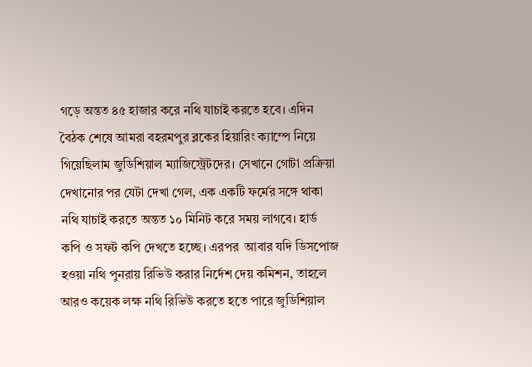গড়ে অন্তত ৪৫ হাজার করে নথি যাচাই করতে হবে। এদিন বৈঠক শেষে আমরা বহরমপুর ব্লকের হিয়ারিং ক্যাম্পে নিয়ে গিয়েছিলাম জুডিশিয়াল ম্যাজিস্ট্রেটদের। সেখানে গোটা প্রক্রিয়া দেখানোর পর যেটা দেখা গেল, এক একটি ফর্মের সঙ্গে থাকা নথি যাচাই করতে অন্তত ১০ মিনিট করে সময় লাগবে। হার্ড কপি ও সফট কপি দেখতে হচ্ছে। এরপর  আবার যদি ডিসপোজ হওয়া নথি পুনরায় রিভিউ করার নির্দেশ দেয় কমিশন, তাহলে আরও কয়েক লক্ষ নথি রিভিউ করতে হতে পারে জুডিশিয়াল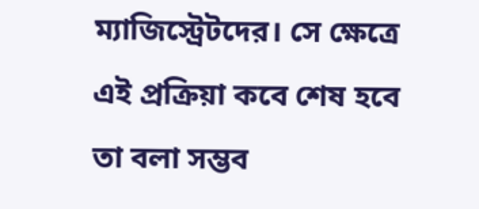ম্যাজিস্ট্রেটদের। সে ক্ষেত্রে এই প্রক্রিয়া কবে শেষ হবে তা বলা সম্ভব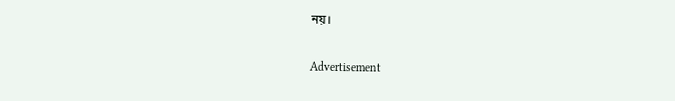নয়।

Advertisement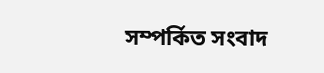সম্পর্কিত সংবাদ